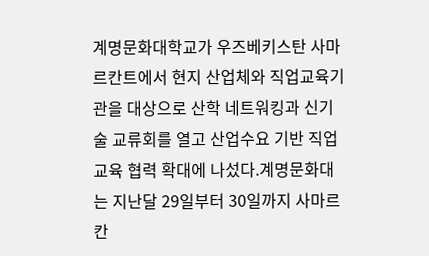계명문화대학교가 우즈베키스탄 사마르칸트에서 현지 산업체와 직업교육기관을 대상으로 산학 네트워킹과 신기술 교류회를 열고 산업수요 기반 직업교육 협력 확대에 나섰다.계명문화대는 지난달 29일부터 30일까지 사마르칸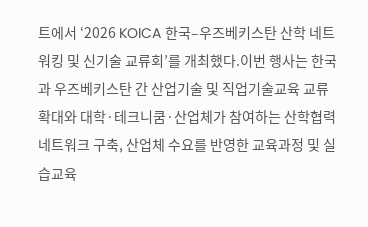트에서 ‘2026 KOICA 한국–우즈베키스탄 산학 네트워킹 및 신기술 교류회’를 개최했다.이번 행사는 한국과 우즈베키스탄 간 산업기술 및 직업기술교육 교류 확대와 대학·테크니쿰·산업체가 참여하는 산학협력 네트워크 구축, 산업체 수요를 반영한 교육과정 및 실습교육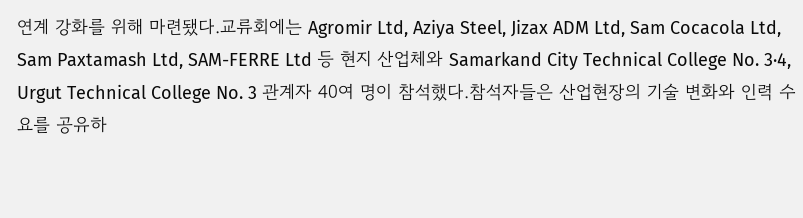연계 강화를 위해 마련됐다.교류회에는 Agromir Ltd, Aziya Steel, Jizax ADM Ltd, Sam Cocacola Ltd, Sam Paxtamash Ltd, SAM-FERRE Ltd 등 현지 산업체와 Samarkand City Technical College No. 3·4, Urgut Technical College No. 3 관계자 40여 명이 참석했다.참석자들은 산업현장의 기술 변화와 인력 수요를 공유하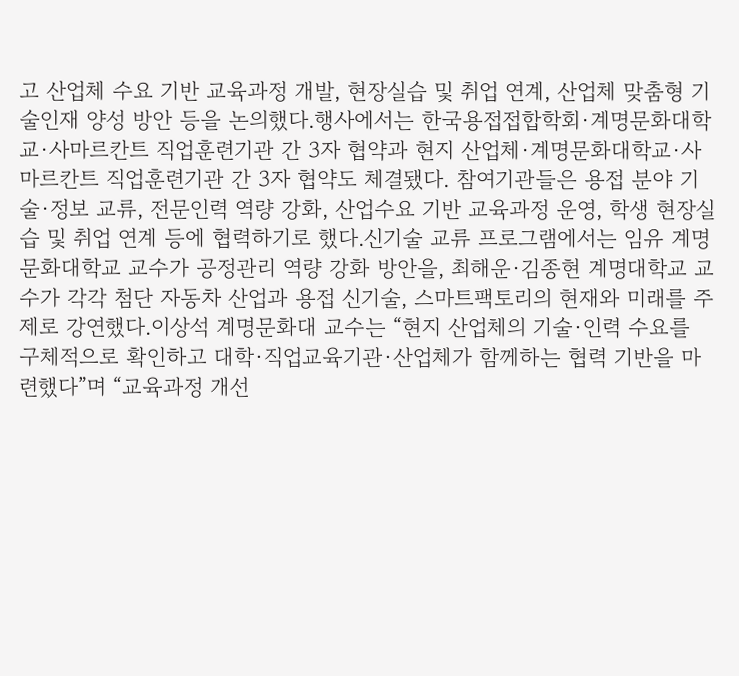고 산업체 수요 기반 교육과정 개발, 현장실습 및 취업 연계, 산업체 맞춤형 기술인재 양성 방안 등을 논의했다.행사에서는 한국용접접합학회·계명문화대학교·사마르칸트 직업훈련기관 간 3자 협약과 현지 산업체·계명문화대학교·사마르칸트 직업훈련기관 간 3자 협약도 체결됐다. 참여기관들은 용접 분야 기술·정보 교류, 전문인력 역량 강화, 산업수요 기반 교육과정 운영, 학생 현장실습 및 취업 연계 등에 협력하기로 했다.신기술 교류 프로그램에서는 임유 계명문화대학교 교수가 공정관리 역량 강화 방안을, 최해운·김종현 계명대학교 교수가 각각 첨단 자동차 산업과 용접 신기술, 스마트팩토리의 현재와 미래를 주제로 강연했다.이상석 계명문화대 교수는 “현지 산업체의 기술·인력 수요를 구체적으로 확인하고 대학·직업교육기관·산업체가 함께하는 협력 기반을 마련했다”며 “교육과정 개선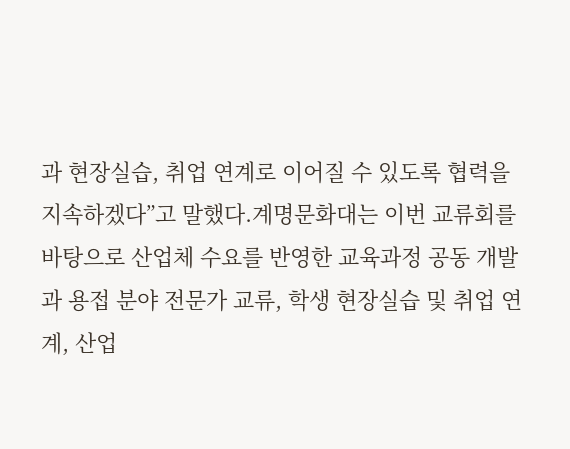과 현장실습, 취업 연계로 이어질 수 있도록 협력을 지속하겠다”고 말했다.계명문화대는 이번 교류회를 바탕으로 산업체 수요를 반영한 교육과정 공동 개발과 용접 분야 전문가 교류, 학생 현장실습 및 취업 연계, 산업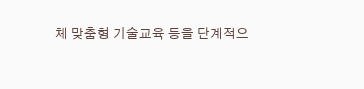체 맞춤형 기술교육 등을 단계적으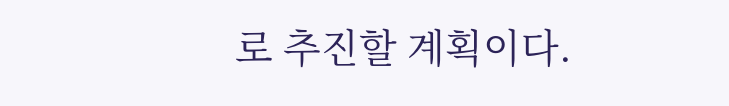로 추진할 계획이다.